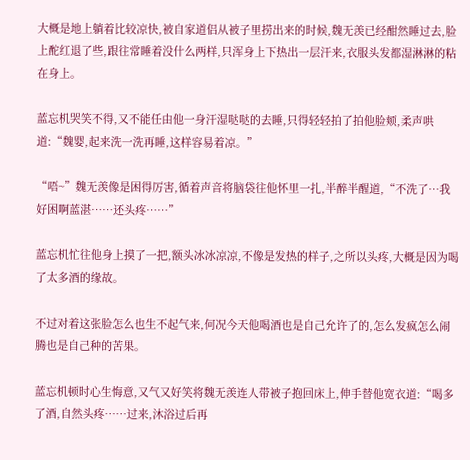大概是地上躺着比较凉快,被自家道侣从被子里捞出来的时候,魏无羡已经酣然睡过去,脸上酡红退了些,跟往常睡着没什么两样,只浑身上下热出一层汗来,衣服头发都湿淋淋的粘在身上。

蓝忘机哭笑不得,又不能任由他一身汗湿哒哒的去睡,只得轻轻拍了拍他脸颊,柔声哄道:“魏婴,起来洗一洗再睡,这样容易着凉。”

“唔~”魏无羡像是困得厉害,循着声音将脑袋往他怀里一扎,半醉半醒道,“不洗了…我好困啊蓝湛……还头疼……”

蓝忘机忙往他身上摸了一把,额头冰冰凉凉,不像是发热的样子,之所以头疼,大概是因为喝了太多酒的缘故。

不过对着这张脸怎么也生不起气来,何况今天他喝酒也是自己允许了的,怎么发疯怎么闹腾也是自己种的苦果。

蓝忘机顿时心生悔意,又气又好笑将魏无羡连人带被子抱回床上,伸手替他宽衣道:“喝多了酒,自然头疼……过来,沐浴过后再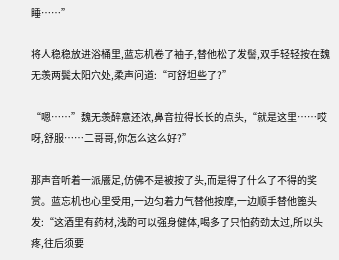睡……”

将人稳稳放进浴桶里,蓝忘机卷了袖子,替他松了发髻,双手轻轻按在魏无羡两鬓太阳穴处,柔声问道:“可舒坦些了?”

“嗯……”魏无羡醉意还浓,鼻音拉得长长的点头,“就是这里……哎呀,舒服……二哥哥,你怎么这么好?”

那声音听着一派餍足,仿佛不是被按了头,而是得了什么了不得的奖赏。蓝忘机也心里受用,一边匀着力气替他按摩,一边顺手替他篦头发:“这酒里有药材,浅酌可以强身健体,喝多了只怕药劲太过,所以头疼,往后须要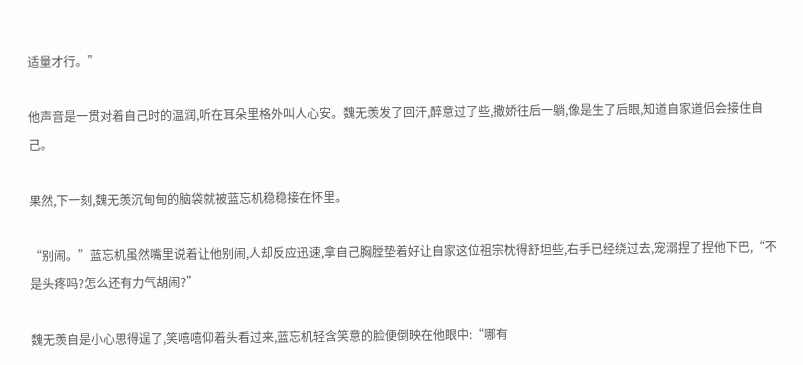适量才行。”

他声音是一贯对着自己时的温润,听在耳朵里格外叫人心安。魏无羡发了回汗,醉意过了些,撒娇往后一躺,像是生了后眼,知道自家道侣会接住自己。

果然,下一刻,魏无羡沉甸甸的脑袋就被蓝忘机稳稳接在怀里。

“别闹。”蓝忘机虽然嘴里说着让他别闹,人却反应迅速,拿自己胸膛垫着好让自家这位祖宗枕得舒坦些,右手已经绕过去,宠溺捏了捏他下巴,“不是头疼吗?怎么还有力气胡闹?”

魏无羡自是小心思得逞了,笑嘻嘻仰着头看过来,蓝忘机轻含笑意的脸便倒映在他眼中:“哪有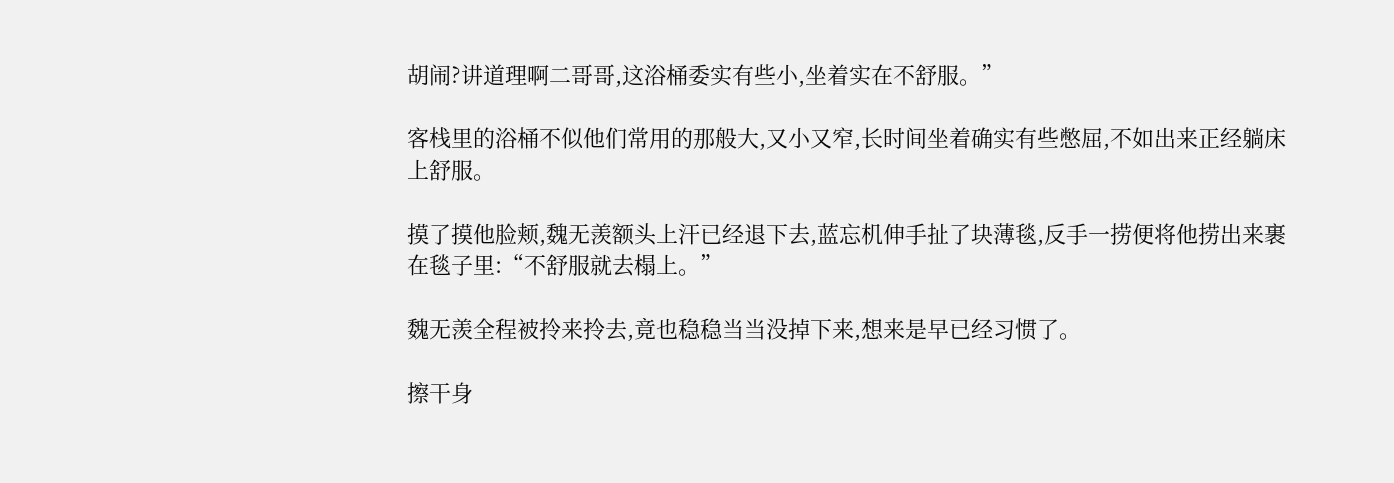胡闹?讲道理啊二哥哥,这浴桶委实有些小,坐着实在不舒服。”

客栈里的浴桶不似他们常用的那般大,又小又窄,长时间坐着确实有些憋屈,不如出来正经躺床上舒服。

摸了摸他脸颊,魏无羡额头上汗已经退下去,蓝忘机伸手扯了块薄毯,反手一捞便将他捞出来裹在毯子里:“不舒服就去榻上。”

魏无羡全程被拎来拎去,竟也稳稳当当没掉下来,想来是早已经习惯了。

擦干身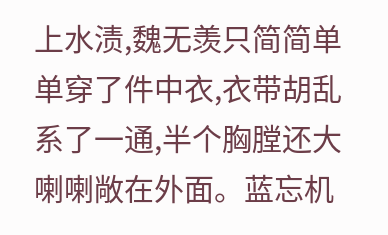上水渍,魏无羡只简简单单穿了件中衣,衣带胡乱系了一通,半个胸膛还大喇喇敞在外面。蓝忘机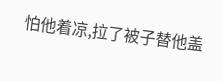怕他着凉,拉了被子替他盖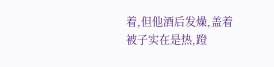着,但他酒后发燥,盖着被子实在是热,蹬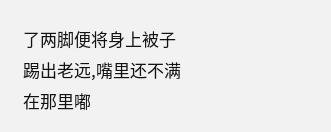了两脚便将身上被子踢出老远,嘴里还不满在那里嘟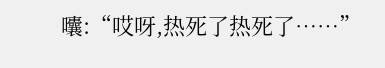囔:“哎呀,热死了热死了……”